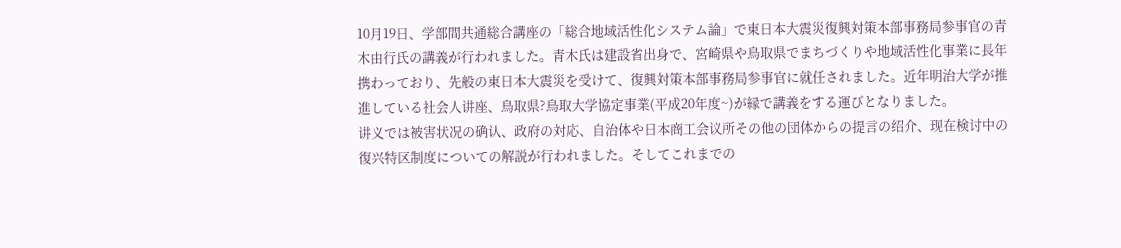10月19日、学部間共通総合講座の「総合地域活性化システム論」で東日本大震災復興対策本部事務局参事官の青木由行氏の講義が行われました。青木氏は建設省出身で、宮崎県や鳥取県でまちづくりや地域活性化事業に長年携わっており、先般の東日本大震災を受けて、復興対策本部事務局参事官に就任されました。近年明治大学が推進している社会人讲座、鳥取県?鳥取大学協定事業(平成20年度~)が縁で講義をする運びとなりました。
讲义では被害状况の确认、政府の対応、自治体や日本商工会议所その他の団体からの提言の绍介、现在検讨中の復兴特区制度についての解説が行われました。そしてこれまでの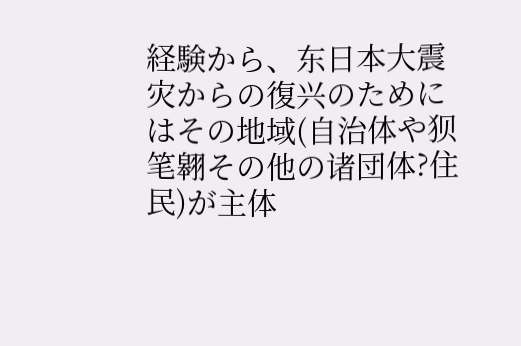経験から、东日本大震灾からの復兴のためにはその地域(自治体や狈笔翱その他の诸団体?住民)が主体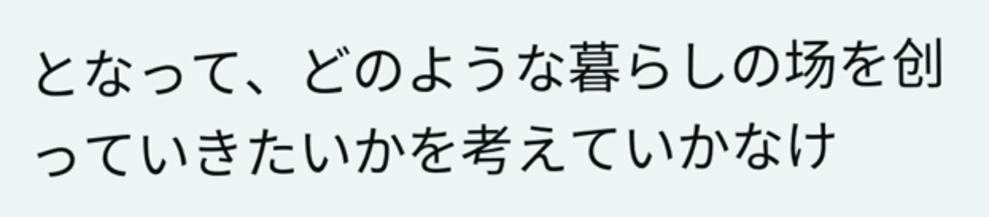となって、どのような暮らしの场を创っていきたいかを考えていかなけ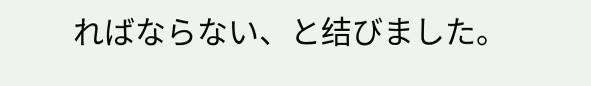ればならない、と结びました。